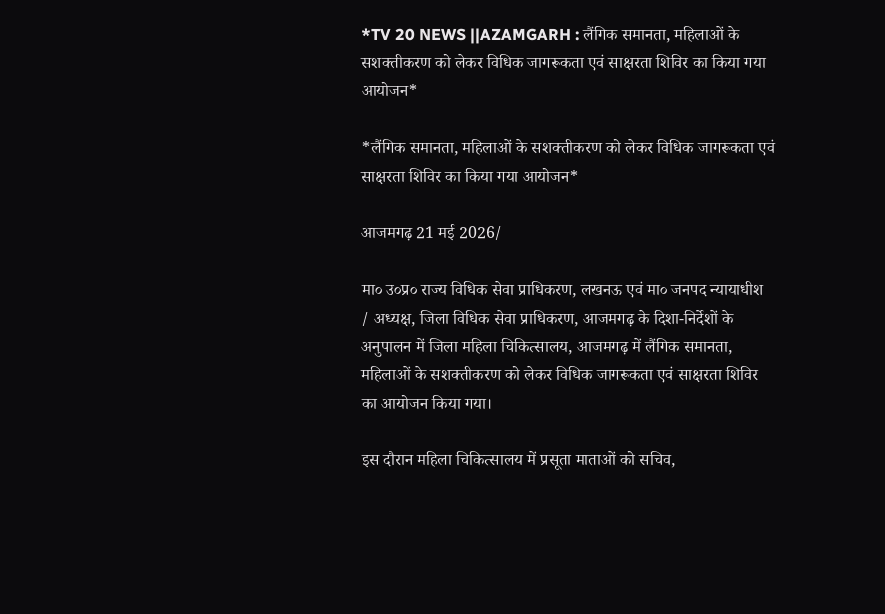*TV 20 NEWS ||AZAMGARH : लैंगिक समानता, महिलाओं के सशक्तीकरण को लेकर विधिक जागरूकता एवं साक्षरता शिविर का किया गया आयोजन*

*लैंगिक समानता, महिलाओं के सशक्तीकरण को लेकर विधिक जागरूकता एवं साक्षरता शिविर का किया गया आयोजन*

आजमगढ़ 21 मई 2026/

मा० उ०प्र० राज्य विधिक सेवा प्राधिकरण, लखनऊ एवं मा० जनपद न्यायाधीश / अध्यक्ष, जिला विधिक सेवा प्राधिकरण, आजमगढ़ के दिशा-निर्देशों के अनुपालन में जिला महिला चिकित्सालय, आजमगढ़ में लैंगिक समानता, महिलाओं के सशक्तीकरण को लेकर विधिक जागरूकता एवं साक्षरता शिविर का आयोजन किया गया।

इस दौरान महिला चिकित्सालय में प्रसूता माताओं को सचिव,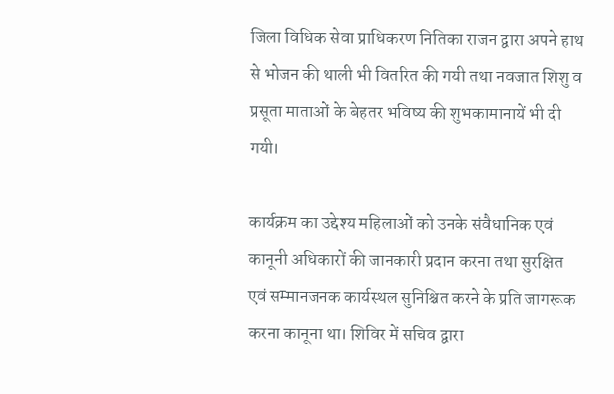जिला विधिक सेवा प्राधिकरण नितिका राजन द्वारा अपने हाथ से भोजन की थाली भी वितरित की गयी तथा नवजात शिशु व प्रसूता माताओं के बेहतर भविष्य की शुभकामानायें भी दी गयी।

कार्यक्रम का उद्देश्य महिलाओं को उनके संवैधानिक एवं कानूनी अधिकारों की जानकारी प्रदान करना तथा सुरक्षित एवं सम्मानजनक कार्यस्थल सुनिश्चित करने के प्रति जागरूक करना कानूना था। शिविर में सचिव द्वारा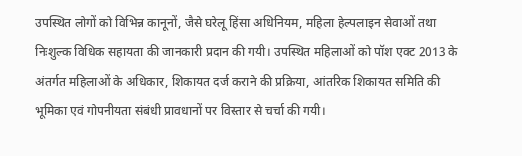उपस्थित लोगों को विभिन्न कानूनों, जैसे घरेलू हिंसा अधिनियम, महिला हेल्पलाइन सेवाओं तथा निःशुल्क विधिक सहायता की जानकारी प्रदान की गयी। उपस्थित महिलाओं को पॉश एक्ट 2013 के अंतर्गत महिलाओं के अधिकार, शिकायत दर्ज कराने की प्रक्रिया, आंतरिक शिकायत समिति की भूमिका एवं गोपनीयता संबंधी प्रावधानों पर विस्तार से चर्चा की गयी।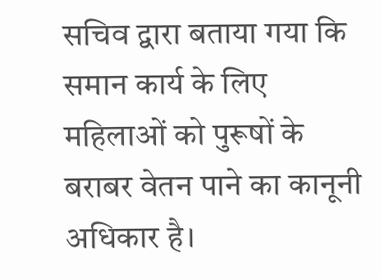सचिव द्वारा बताया गया कि समान कार्य के लिए महिलाओं को पुरूषों के बराबर वेतन पाने का कानूनी अधिकार है।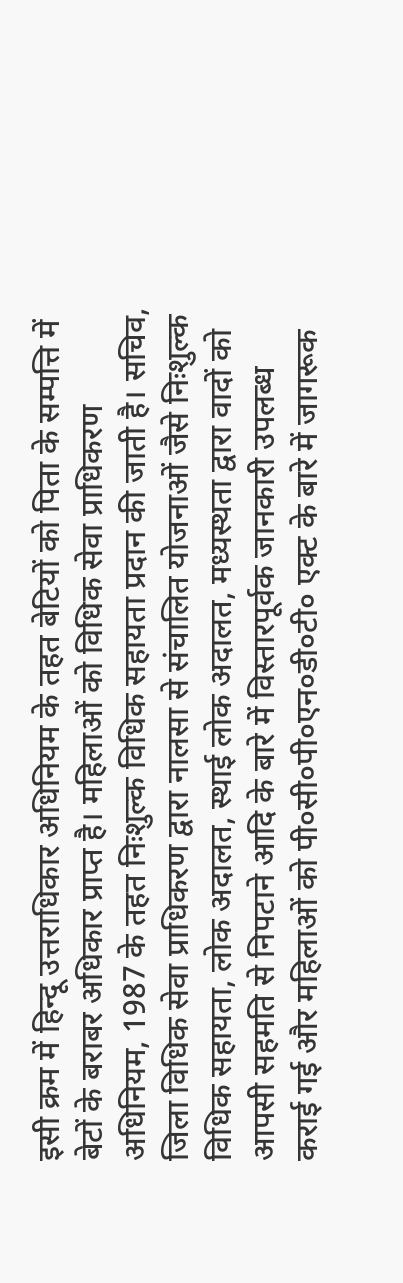इसी क्रम में हिन्दू उत्तराधिकार अधिनियम के तहत बेटियों को पिता के सम्पत्ति में बेटों के बराबर अधिकार प्राप्त है। महिलाओं को विधिक सेवा प्राधिकरण अधिनियम, 1987 के तहत निःशुल्क विधिक सहायता प्रदान की जाती है। सचिव, जिला विधिक सेवा प्राधिकरण द्वारा नालसा से संचालित योजनाओं जैसे निःशुल्क विधिक सहायता, लोक अदालत, स्थाई लोक अदालत, मध्यस्थता द्वारा वादों को आपसी सहमति से निपटाने आदि के बारे में विस्तारपूर्वक जानकारी उपलब्ध कराई गई और महिलाओं को पी०सी०पी०एन०डी०टी० एक्ट के बारे में जागरूक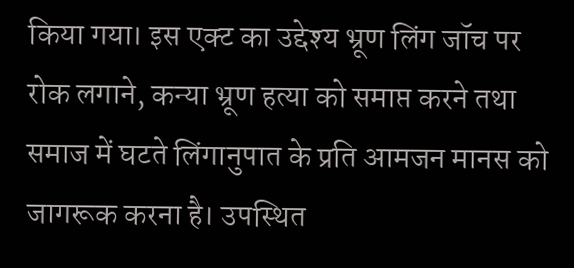किया गया। इस एक्ट का उद्देश्य भ्रूण लिंग जॉच पर रोक लगाने, कन्या भ्रूण हत्या को समाप्त करने तथा समाज में घटते लिंगानुपात के प्रति आमजन मानस को जागरूक करना है। उपस्थित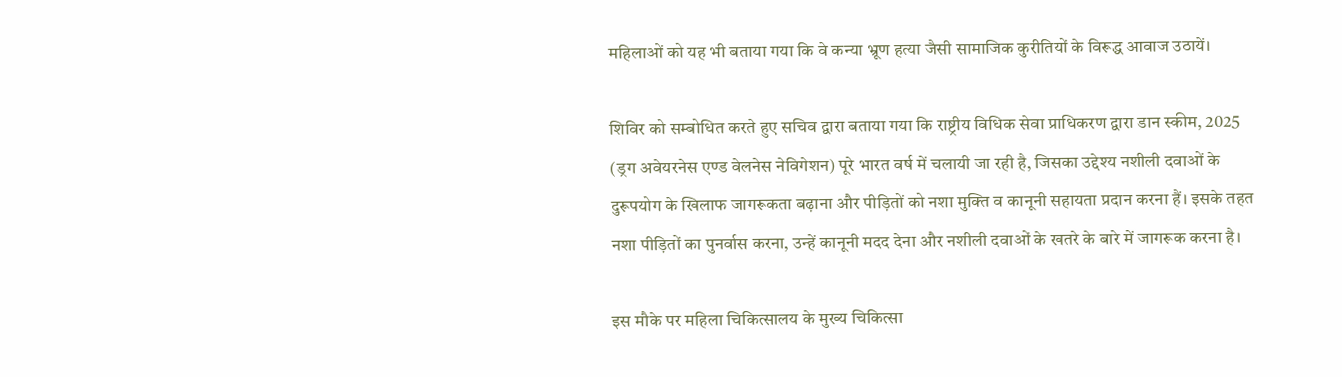महिलाओं को यह भी बताया गया कि वे कन्या भ्रूण हत्या जैसी सामाजिक कुरीतियों के विरूद्ध आवाज उठायें।

शिविर को सम्बोधित करते हुए सचिव द्वारा बताया गया कि राष्ट्रीय विधिक सेवा प्राधिकरण द्वारा डान स्कीम, 2025 (ड्रग अवेयरनेस एण्ड वेलनेस नेविगेशन) पूरे भारत वर्ष में चलायी जा रही है, जिसका उद्देश्य नशीली दवाओं के दुरूपयोग के खिलाफ जागरूकता बढ़ाना और पीड़ितों को नशा मुक्ति व कानूनी सहायता प्रदान करना हैं। इसके तहत नशा पीड़ितों का पुनर्वास करना, उन्हें कानूनी मदद देना और नशीली दवाओं के खतरे के बारे में जागरूक करना है।

इस मौके पर महिला चिकित्सालय के मुख्य चिकित्सा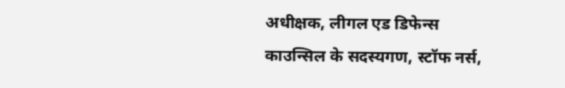अधीक्षक, लीगल एड डिफेन्स काउन्सिल के सदस्यगण, स्टॉफ नर्स,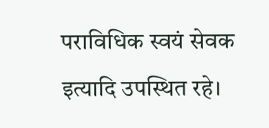पराविधिक स्वयं सेवक इत्यादि उपस्थित रहे।